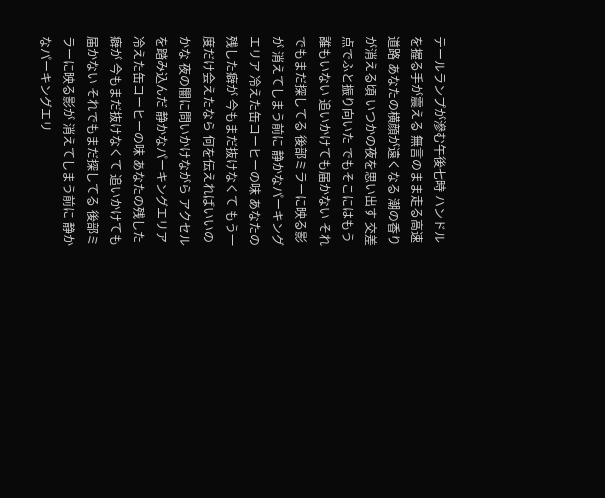テールランプが滲む午後七時 ハンドルを握る手が震える 無言のまま走る高速道路 あなたの横顔が遠くなる 潮の香りが消える頃 いつかの夜を思い出す 交差点でふと振り向いた でもそこにはもう誰もいない 追いかけても届かない それでもまだ探してる 後部ミラーに映る影が 消えてしまう前に 静かなパーキングエリア 冷えた缶コーヒーの味 あなたの残した癖が 今もまだ抜けなくて もう一度だけ会えたなら 何を伝えればいいのかな 夜の闇に問いかけながら アクセルを踏み込んだ 静かなパーキングエリア 冷えた缶コーヒーの味 あなたの残した癖が 今もまだ抜けなくて 追いかけても届かない それでもまだ探してる 後部ミラーに映る影が 消えてしまう前に 静かなパーキングエリ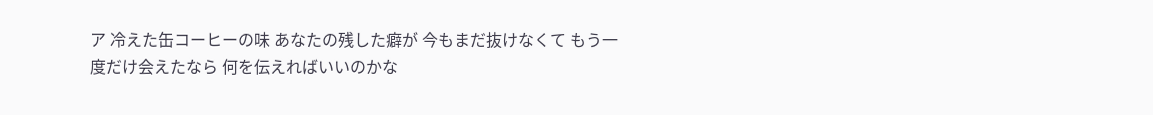ア 冷えた缶コーヒーの味 あなたの残した癖が 今もまだ抜けなくて もう一度だけ会えたなら 何を伝えればいいのかな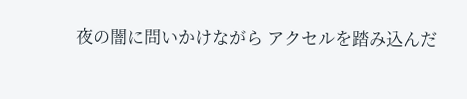夜の闇に問いかけながら アクセルを踏み込んだ